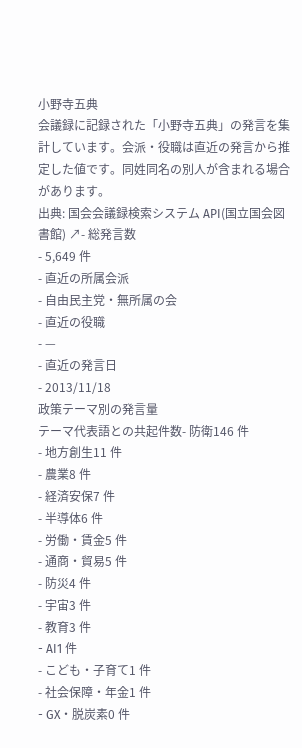小野寺五典
会議録に記録された「小野寺五典」の発言を集計しています。会派・役職は直近の発言から推定した値です。同姓同名の別人が含まれる場合があります。
出典: 国会会議録検索システム API(国立国会図書館) ↗- 総発言数
- 5,649 件
- 直近の所属会派
- 自由民主党・無所属の会
- 直近の役職
- —
- 直近の発言日
- 2013/11/18
政策テーマ別の発言量
テーマ代表語との共起件数- 防衛146 件
- 地方創生11 件
- 農業8 件
- 経済安保7 件
- 半導体6 件
- 労働・賃金5 件
- 通商・貿易5 件
- 防災4 件
- 宇宙3 件
- 教育3 件
- AI1 件
- こども・子育て1 件
- 社会保障・年金1 件
- GX・脱炭素0 件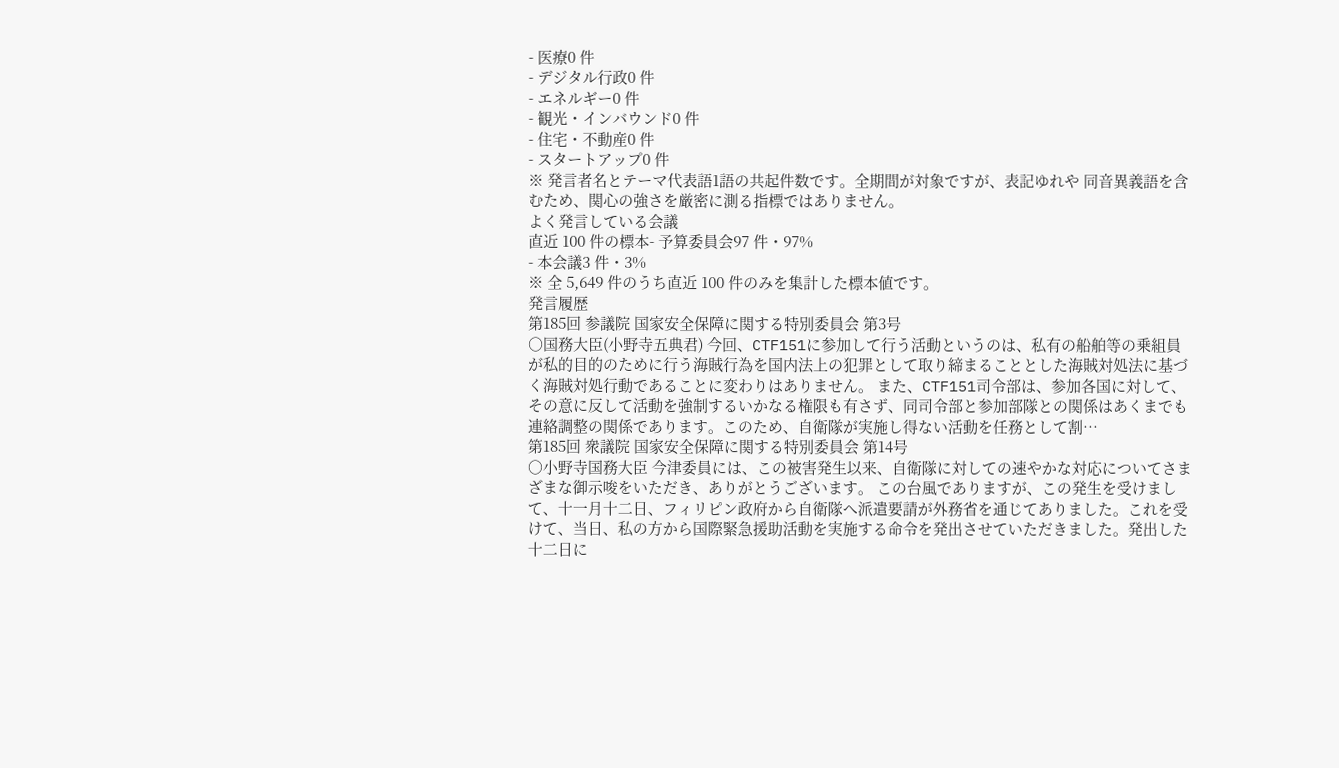- 医療0 件
- デジタル行政0 件
- エネルギー0 件
- 観光・インバウンド0 件
- 住宅・不動産0 件
- スタートアップ0 件
※ 発言者名とテーマ代表語1語の共起件数です。全期間が対象ですが、表記ゆれや 同音異義語を含むため、関心の強さを厳密に測る指標ではありません。
よく発言している会議
直近 100 件の標本- 予算委員会97 件・97%
- 本会議3 件・3%
※ 全 5,649 件のうち直近 100 件のみを集計した標本値です。
発言履歴
第185回 参議院 国家安全保障に関する特別委員会 第3号
○国務大臣(小野寺五典君) 今回、CTF151に参加して行う活動というのは、私有の船舶等の乗組員が私的目的のために行う海賊行為を国内法上の犯罪として取り締まることとした海賊対処法に基づく海賊対処行動であることに変わりはありません。 また、CTF151司令部は、参加各国に対して、その意に反して活動を強制するいかなる権限も有さず、同司令部と参加部隊との関係はあくまでも連絡調整の関係であります。このため、自衛隊が実施し得ない活動を任務として割…
第185回 衆議院 国家安全保障に関する特別委員会 第14号
○小野寺国務大臣 今津委員には、この被害発生以来、自衛隊に対しての速やかな対応についてさまざまな御示唆をいただき、ありがとうございます。 この台風でありますが、この発生を受けまして、十一月十二日、フィリピン政府から自衛隊へ派遣要請が外務省を通じてありました。これを受けて、当日、私の方から国際緊急援助活動を実施する命令を発出させていただきました。発出した十二日に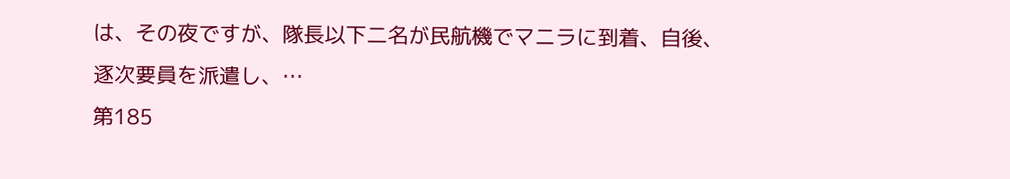は、その夜ですが、隊長以下二名が民航機でマニラに到着、自後、逐次要員を派遣し、…
第185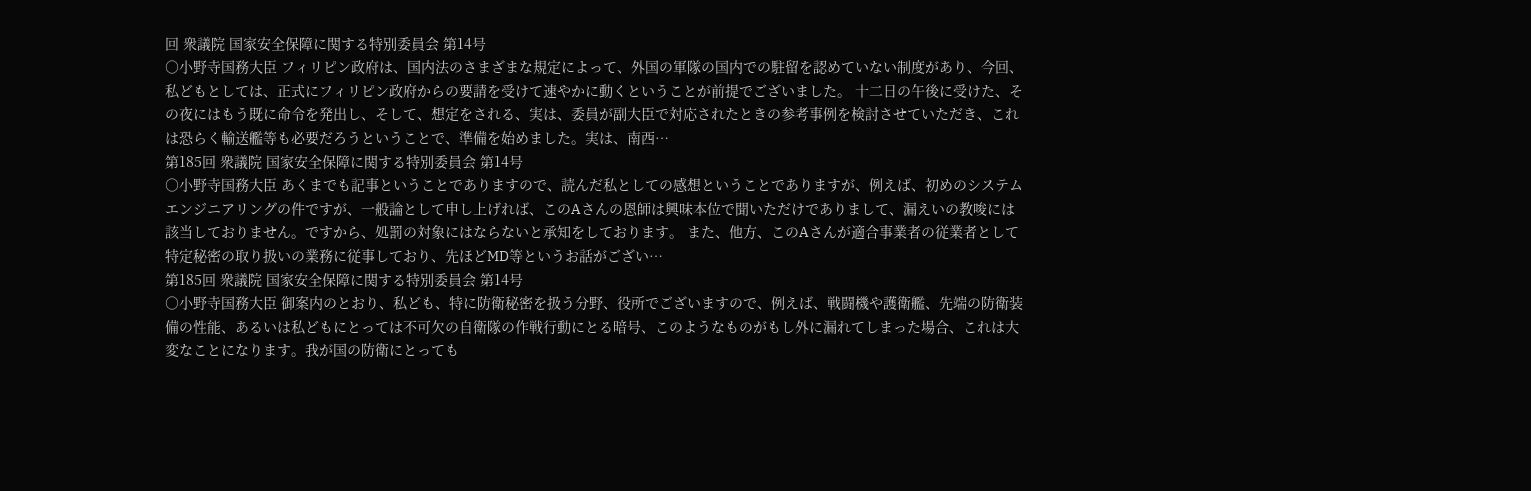回 衆議院 国家安全保障に関する特別委員会 第14号
○小野寺国務大臣 フィリピン政府は、国内法のさまざまな規定によって、外国の軍隊の国内での駐留を認めていない制度があり、今回、私どもとしては、正式にフィリピン政府からの要請を受けて速やかに動くということが前提でございました。 十二日の午後に受けた、その夜にはもう既に命令を発出し、そして、想定をされる、実は、委員が副大臣で対応されたときの参考事例を検討させていただき、これは恐らく輸送艦等も必要だろうということで、準備を始めました。実は、南西…
第185回 衆議院 国家安全保障に関する特別委員会 第14号
○小野寺国務大臣 あくまでも記事ということでありますので、読んだ私としての感想ということでありますが、例えば、初めのシステムエンジニアリングの件ですが、一般論として申し上げれば、このAさんの恩師は興味本位で聞いただけでありまして、漏えいの教唆には該当しておりません。ですから、処罰の対象にはならないと承知をしております。 また、他方、このAさんが適合事業者の従業者として特定秘密の取り扱いの業務に従事しており、先ほどMD等というお話がござい…
第185回 衆議院 国家安全保障に関する特別委員会 第14号
○小野寺国務大臣 御案内のとおり、私ども、特に防衛秘密を扱う分野、役所でございますので、例えば、戦闘機や護衛艦、先端の防衛装備の性能、あるいは私どもにとっては不可欠の自衛隊の作戦行動にとる暗号、このようなものがもし外に漏れてしまった場合、これは大変なことになります。我が国の防衛にとっても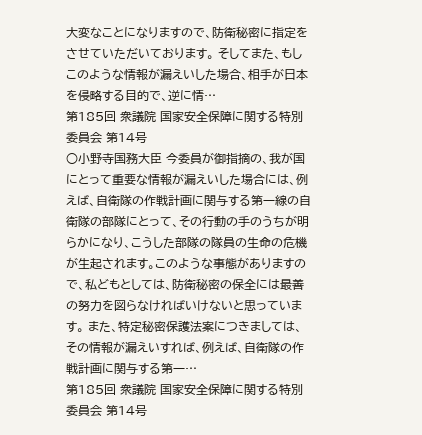大変なことになりますので、防衛秘密に指定をさせていただいております。 そしてまた、もしこのような情報が漏えいした場合、相手が日本を侵略する目的で、逆に情…
第185回 衆議院 国家安全保障に関する特別委員会 第14号
○小野寺国務大臣 今委員が御指摘の、我が国にとって重要な情報が漏えいした場合には、例えば、自衛隊の作戦計画に関与する第一線の自衛隊の部隊にとって、その行動の手のうちが明らかになり、こうした部隊の隊員の生命の危機が生起されます。このような事態がありますので、私どもとしては、防衛秘密の保全には最善の努力を図らなければいけないと思っています。 また、特定秘密保護法案につきましては、その情報が漏えいすれば、例えば、自衛隊の作戦計画に関与する第一…
第185回 衆議院 国家安全保障に関する特別委員会 第14号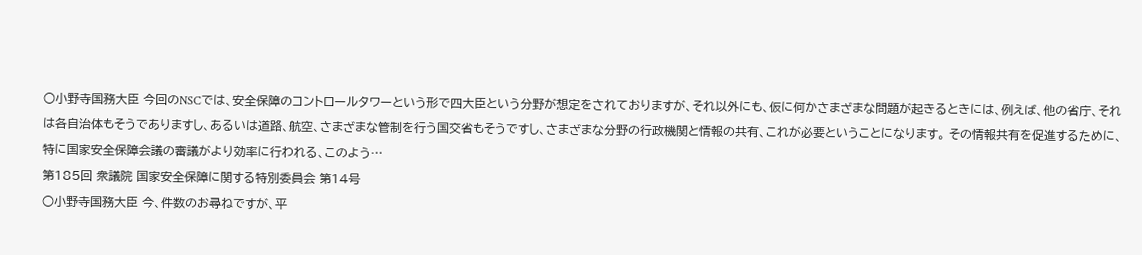○小野寺国務大臣 今回のNSCでは、安全保障のコントロールタワーという形で四大臣という分野が想定をされておりますが、それ以外にも、仮に何かさまざまな問題が起きるときには、例えば、他の省庁、それは各自治体もそうでありますし、あるいは道路、航空、さまざまな管制を行う国交省もそうですし、さまざまな分野の行政機関と情報の共有、これが必要ということになります。 その情報共有を促進するために、特に国家安全保障会議の審議がより効率に行われる、このよう…
第185回 衆議院 国家安全保障に関する特別委員会 第14号
○小野寺国務大臣 今、件数のお尋ねですが、平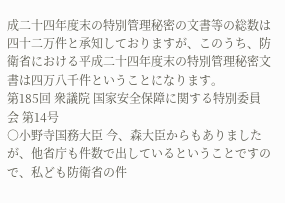成二十四年度末の特別管理秘密の文書等の総数は四十二万件と承知しておりますが、このうち、防衛省における平成二十四年度末の特別管理秘密文書は四万八千件ということになります。
第185回 衆議院 国家安全保障に関する特別委員会 第14号
○小野寺国務大臣 今、森大臣からもありましたが、他省庁も件数で出しているということですので、私ども防衛省の件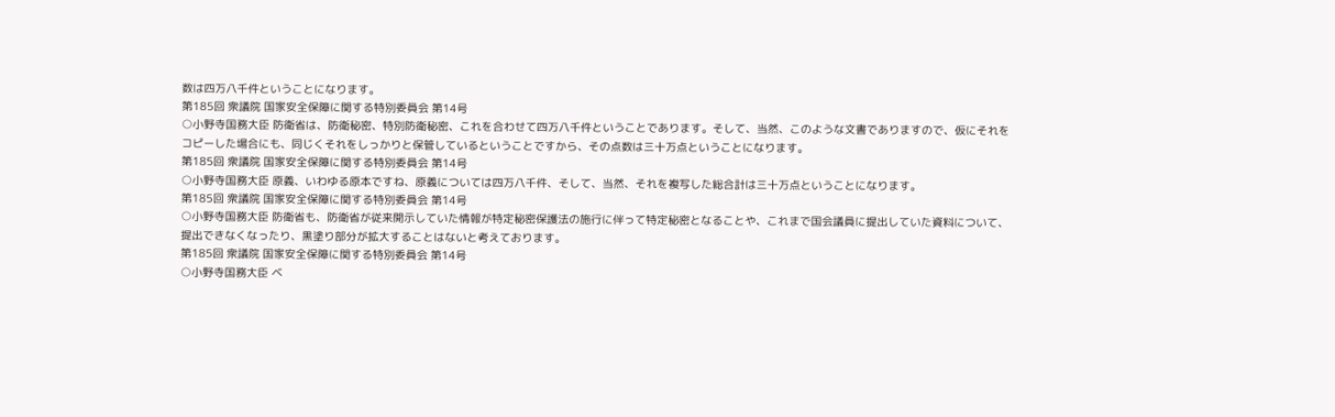数は四万八千件ということになります。
第185回 衆議院 国家安全保障に関する特別委員会 第14号
○小野寺国務大臣 防衛省は、防衛秘密、特別防衛秘密、これを合わせて四万八千件ということであります。そして、当然、このような文書でありますので、仮にそれをコピーした場合にも、同じくそれをしっかりと保管しているということですから、その点数は三十万点ということになります。
第185回 衆議院 国家安全保障に関する特別委員会 第14号
○小野寺国務大臣 原義、いわゆる原本ですね、原義については四万八千件、そして、当然、それを複写した総合計は三十万点ということになります。
第185回 衆議院 国家安全保障に関する特別委員会 第14号
○小野寺国務大臣 防衛省も、防衛省が従来開示していた情報が特定秘密保護法の施行に伴って特定秘密となることや、これまで国会議員に提出していた資料について、提出できなくなったり、黒塗り部分が拡大することはないと考えております。
第185回 衆議院 国家安全保障に関する特別委員会 第14号
○小野寺国務大臣 ベ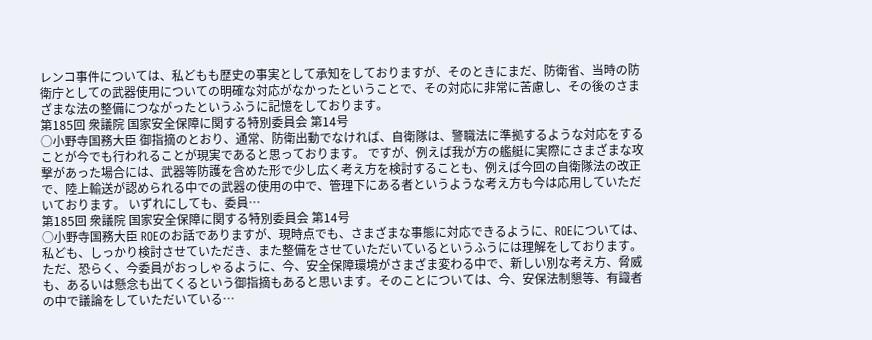レンコ事件については、私どもも歴史の事実として承知をしておりますが、そのときにまだ、防衛省、当時の防衛庁としての武器使用についての明確な対応がなかったということで、その対応に非常に苦慮し、その後のさまざまな法の整備につながったというふうに記憶をしております。
第185回 衆議院 国家安全保障に関する特別委員会 第14号
○小野寺国務大臣 御指摘のとおり、通常、防衛出動でなければ、自衛隊は、警職法に準拠するような対応をすることが今でも行われることが現実であると思っております。 ですが、例えば我が方の艦艇に実際にさまざまな攻撃があった場合には、武器等防護を含めた形で少し広く考え方を検討することも、例えば今回の自衛隊法の改正で、陸上輸送が認められる中での武器の使用の中で、管理下にある者というような考え方も今は応用していただいております。 いずれにしても、委員…
第185回 衆議院 国家安全保障に関する特別委員会 第14号
○小野寺国務大臣 ROEのお話でありますが、現時点でも、さまざまな事態に対応できるように、ROEについては、私ども、しっかり検討させていただき、また整備をさせていただいているというふうには理解をしております。 ただ、恐らく、今委員がおっしゃるように、今、安全保障環境がさまざま変わる中で、新しい別な考え方、脅威も、あるいは懸念も出てくるという御指摘もあると思います。そのことについては、今、安保法制懇等、有識者の中で議論をしていただいている…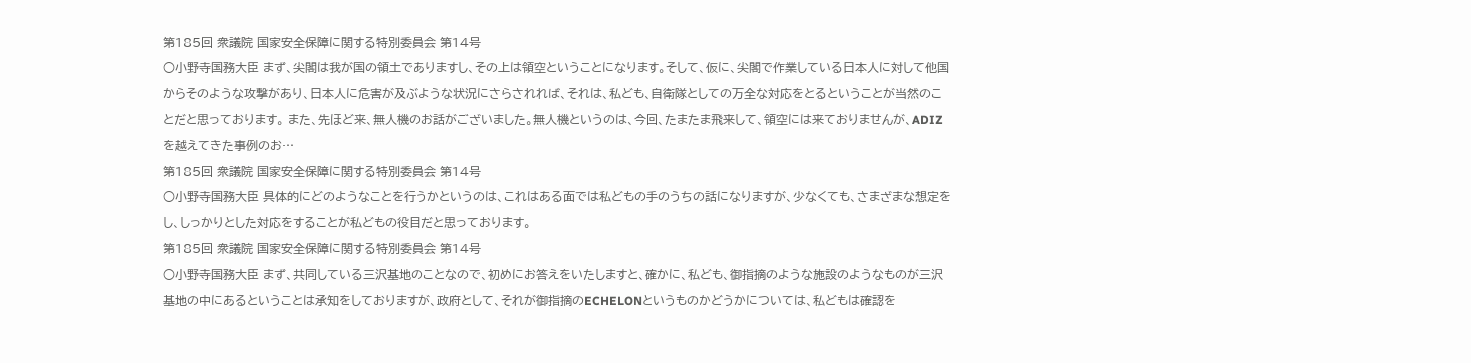第185回 衆議院 国家安全保障に関する特別委員会 第14号
○小野寺国務大臣 まず、尖閣は我が国の領土でありますし、その上は領空ということになります。そして、仮に、尖閣で作業している日本人に対して他国からそのような攻撃があり、日本人に危害が及ぶような状況にさらされれば、それは、私ども、自衛隊としての万全な対応をとるということが当然のことだと思っております。 また、先ほど来、無人機のお話がございました。無人機というのは、今回、たまたま飛来して、領空には来ておりませんが、ADIZを越えてきた事例のお…
第185回 衆議院 国家安全保障に関する特別委員会 第14号
○小野寺国務大臣 具体的にどのようなことを行うかというのは、これはある面では私どもの手のうちの話になりますが、少なくても、さまざまな想定をし、しっかりとした対応をすることが私どもの役目だと思っております。
第185回 衆議院 国家安全保障に関する特別委員会 第14号
○小野寺国務大臣 まず、共同している三沢基地のことなので、初めにお答えをいたしますと、確かに、私ども、御指摘のような施設のようなものが三沢基地の中にあるということは承知をしておりますが、政府として、それが御指摘のECHELONというものかどうかについては、私どもは確認を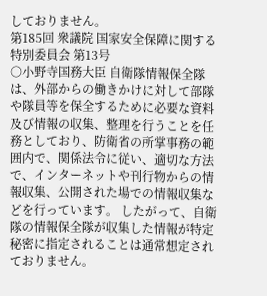しておりません。
第185回 衆議院 国家安全保障に関する特別委員会 第13号
○小野寺国務大臣 自衛隊情報保全隊は、外部からの働きかけに対して部隊や隊員等を保全するために必要な資料及び情報の収集、整理を行うことを任務としており、防衛省の所掌事務の範囲内で、関係法令に従い、適切な方法で、インターネットや刊行物からの情報収集、公開された場での情報収集などを行っています。 したがって、自衛隊の情報保全隊が収集した情報が特定秘密に指定されることは通常想定されておりません。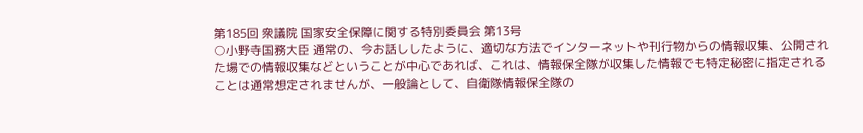第185回 衆議院 国家安全保障に関する特別委員会 第13号
○小野寺国務大臣 通常の、今お話ししたように、適切な方法でインターネットや刊行物からの情報収集、公開された場での情報収集などということが中心であれば、これは、情報保全隊が収集した情報でも特定秘密に指定されることは通常想定されませんが、一般論として、自衛隊情報保全隊の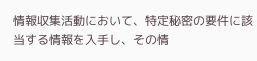情報収集活動において、特定秘密の要件に該当する情報を入手し、その情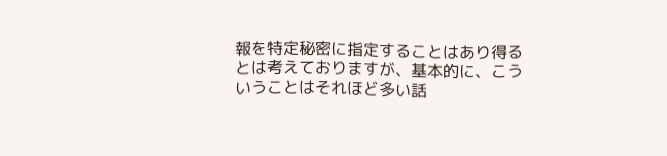報を特定秘密に指定することはあり得るとは考えておりますが、基本的に、こういうことはそれほど多い話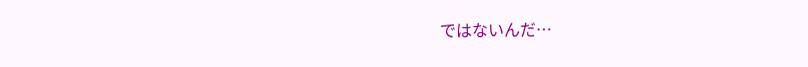ではないんだ…